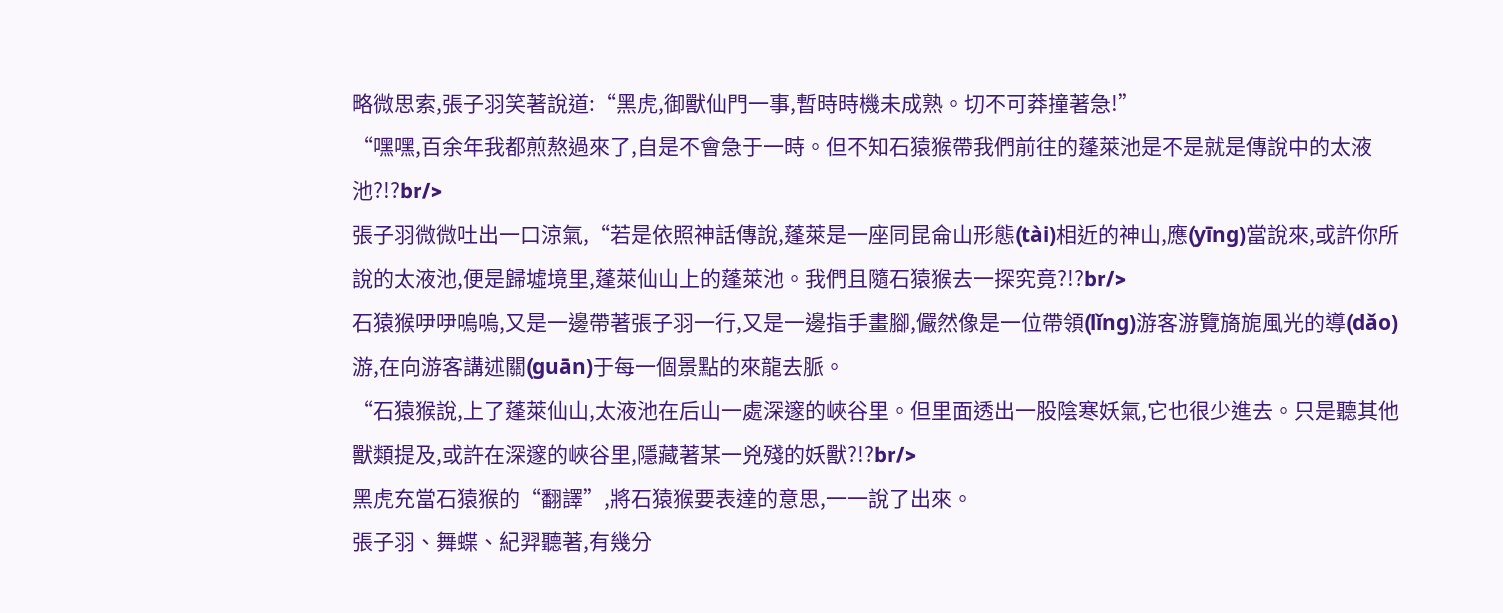略微思索,張子羽笑著說道:“黑虎,御獸仙門一事,暫時時機未成熟。切不可莽撞著急!”
“嘿嘿,百余年我都煎熬過來了,自是不會急于一時。但不知石猿猴帶我們前往的蓬萊池是不是就是傳說中的太液池?!?br/>
張子羽微微吐出一口涼氣,“若是依照神話傳說,蓬萊是一座同昆侖山形態(tài)相近的神山,應(yīng)當說來,或許你所說的太液池,便是歸墟境里,蓬萊仙山上的蓬萊池。我們且隨石猿猴去一探究竟?!?br/>
石猿猴吚吚嗚嗚,又是一邊帶著張子羽一行,又是一邊指手畫腳,儼然像是一位帶領(lǐng)游客游覽旖旎風光的導(dǎo)游,在向游客講述關(guān)于每一個景點的來龍去脈。
“石猿猴說,上了蓬萊仙山,太液池在后山一處深邃的峽谷里。但里面透出一股陰寒妖氣,它也很少進去。只是聽其他獸類提及,或許在深邃的峽谷里,隱藏著某一兇殘的妖獸?!?br/>
黑虎充當石猿猴的“翻譯”,將石猿猴要表達的意思,一一說了出來。
張子羽、舞蝶、紀羿聽著,有幾分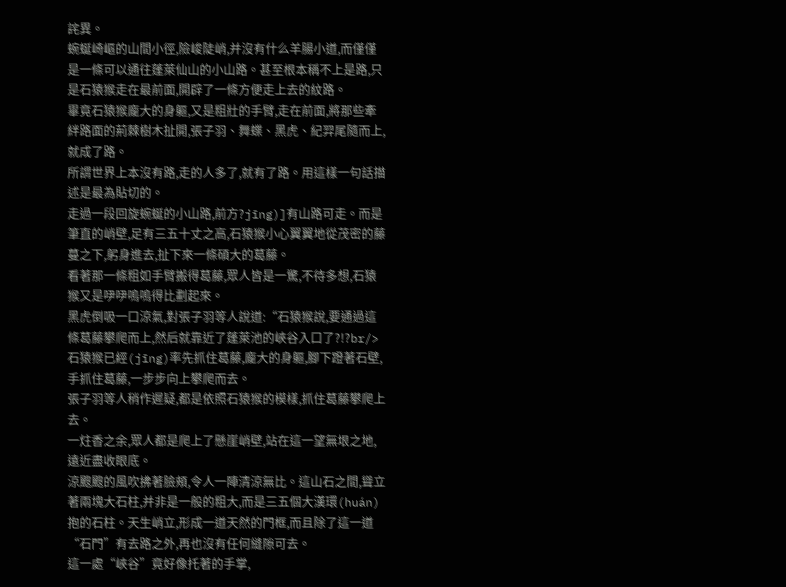詫異。
蜿蜒崎嶇的山間小徑,險峻陡峭,并沒有什么羊腸小道,而僅僅是一條可以通往蓬萊仙山的小山路。甚至根本稱不上是路,只是石猿猴走在最前面,開辟了一條方便走上去的紋路。
畢竟石猿猴龐大的身軀,又是粗壯的手臂,走在前面,將那些牽絆路面的荊棘樹木扯開,張子羽、舞蝶、黑虎、紀羿尾隨而上,就成了路。
所謂世界上本沒有路,走的人多了,就有了路。用這樣一句話描述是最為貼切的。
走過一段回旋蜿蜒的小山路,前方?jīng)]有山路可走。而是筆直的峭壁,足有三五十丈之高,石猿猴小心翼翼地從茂密的藤蔓之下,躬身進去,扯下來一條碩大的葛藤。
看著那一條粗如手臂搬得葛藤,眾人皆是一驚,不待多想,石猿猴又是吚吚嗚嗚得比劃起來。
黑虎倒吸一口涼氣,對張子羽等人說道:“石猿猴說,要通過這條葛藤攀爬而上,然后就靠近了蓬萊池的峽谷入口了?!?br/>
石猿猴已經(jīng)率先抓住葛藤,龐大的身軀,腳下蹬著石壁,手抓住葛藤,一步步向上攀爬而去。
張子羽等人稍作遲疑,都是依照石猿猴的模樣,抓住葛藤攀爬上去。
一炷香之余,眾人都是爬上了懸崖峭壁,站在這一望無垠之地,遠近盡收眼底。
涼颼颼的風吹拂著臉頰,令人一陣清涼無比。這山石之間,聳立著兩塊大石柱,并非是一般的粗大,而是三五個大漢環(huán)抱的石柱。天生峭立,形成一道天然的門框,而且除了這一道“石門”有去路之外,再也沒有任何縫隙可去。
這一處“峽谷”竟好像托著的手掌,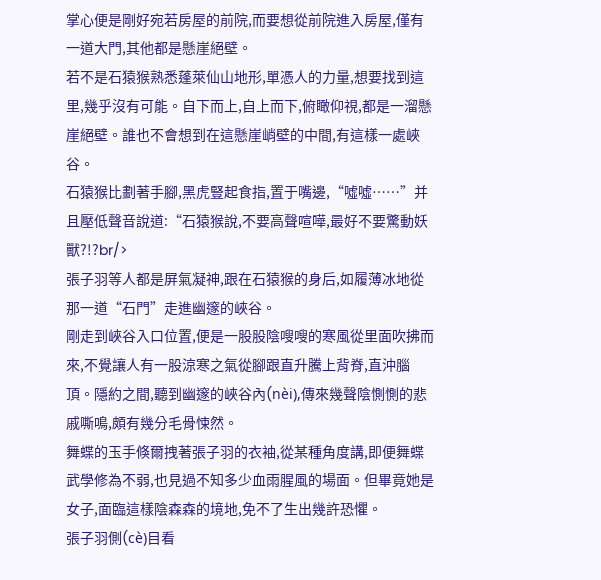掌心便是剛好宛若房屋的前院,而要想從前院進入房屋,僅有一道大門,其他都是懸崖絕壁。
若不是石猿猴熟悉蓬萊仙山地形,單憑人的力量,想要找到這里,幾乎沒有可能。自下而上,自上而下,俯瞰仰視,都是一溜懸崖絕壁。誰也不會想到在這懸崖峭壁的中間,有這樣一處峽谷。
石猿猴比劃著手腳,黑虎豎起食指,置于嘴邊,“噓噓……”并且壓低聲音說道:“石猿猴說,不要高聲喧嘩,最好不要驚動妖獸?!?br/>
張子羽等人都是屏氣凝神,跟在石猿猴的身后,如履薄冰地從那一道“石門”走進幽邃的峽谷。
剛走到峽谷入口位置,便是一股股陰嗖嗖的寒風從里面吹拂而來,不覺讓人有一股涼寒之氣從腳跟直升騰上背脊,直沖腦頂。隱約之間,聽到幽邃的峽谷內(nèi),傳來幾聲陰惻惻的悲戚嘶鳴,頗有幾分毛骨悚然。
舞蝶的玉手倏爾拽著張子羽的衣袖,從某種角度講,即便舞蝶武學修為不弱,也見過不知多少血雨腥風的場面。但畢竟她是女子,面臨這樣陰森森的境地,免不了生出幾許恐懼。
張子羽側(cè)目看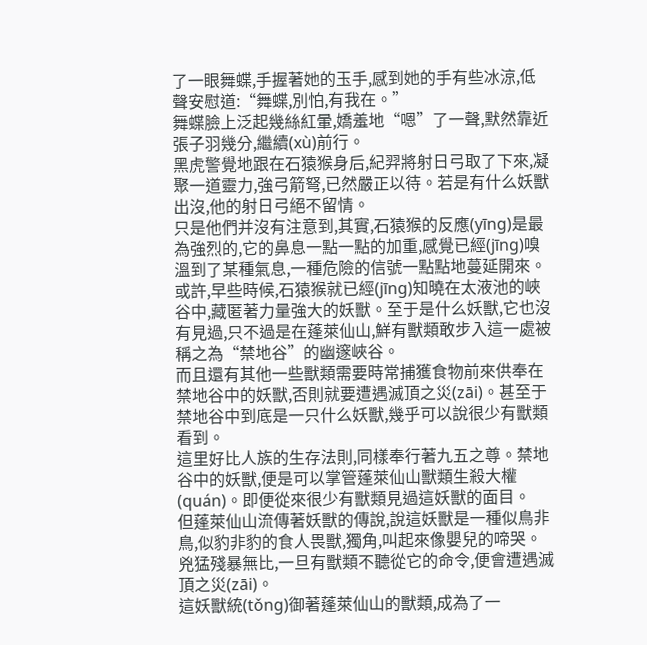了一眼舞蝶,手握著她的玉手,感到她的手有些冰涼,低聲安慰道:“舞蝶,別怕,有我在。”
舞蝶臉上泛起幾絲紅暈,嬌羞地“嗯”了一聲,默然靠近張子羽幾分,繼續(xù)前行。
黑虎警覺地跟在石猿猴身后,紀羿將射日弓取了下來,凝聚一道靈力,強弓箭弩,已然嚴正以待。若是有什么妖獸出沒,他的射日弓絕不留情。
只是他們并沒有注意到,其實,石猿猴的反應(yīng)是最為強烈的,它的鼻息一點一點的加重,感覺已經(jīng)嗅溫到了某種氣息,一種危險的信號一點點地蔓延開來。
或許,早些時候,石猿猴就已經(jīng)知曉在太液池的峽谷中,藏匿著力量強大的妖獸。至于是什么妖獸,它也沒有見過,只不過是在蓬萊仙山,鮮有獸類敢步入這一處被稱之為“禁地谷”的幽邃峽谷。
而且還有其他一些獸類需要時常捕獲食物前來供奉在禁地谷中的妖獸,否則就要遭遇滅頂之災(zāi)。甚至于禁地谷中到底是一只什么妖獸,幾乎可以說很少有獸類看到。
這里好比人族的生存法則,同樣奉行著九五之尊。禁地谷中的妖獸,便是可以掌管蓬萊仙山獸類生殺大權(quán)。即便從來很少有獸類見過這妖獸的面目。
但蓬萊仙山流傳著妖獸的傳說,說這妖獸是一種似鳥非鳥,似豹非豹的食人畏獸,獨角,叫起來像嬰兒的啼哭。兇猛殘暴無比,一旦有獸類不聽從它的命令,便會遭遇滅頂之災(zāi)。
這妖獸統(tǒng)御著蓬萊仙山的獸類,成為了一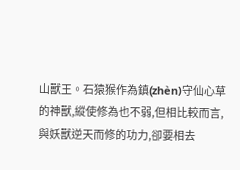山獸王。石猿猴作為鎮(zhèn)守仙心草的神獸,縱使修為也不弱,但相比較而言,與妖獸逆天而修的功力,卻要相去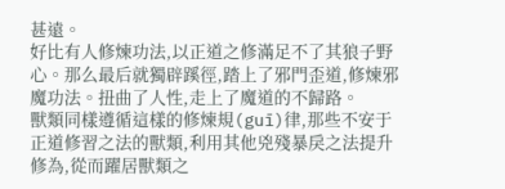甚遠。
好比有人修煉功法,以正道之修滿足不了其狼子野心。那么最后就獨辟蹊徑,踏上了邪門歪道,修煉邪魔功法。扭曲了人性,走上了魔道的不歸路。
獸類同樣遵循這樣的修煉規(guī)律,那些不安于正道修習之法的獸類,利用其他兇殘暴戾之法提升修為,從而躍居獸類之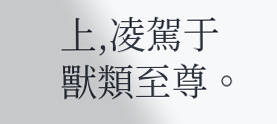上,凌駕于獸類至尊。